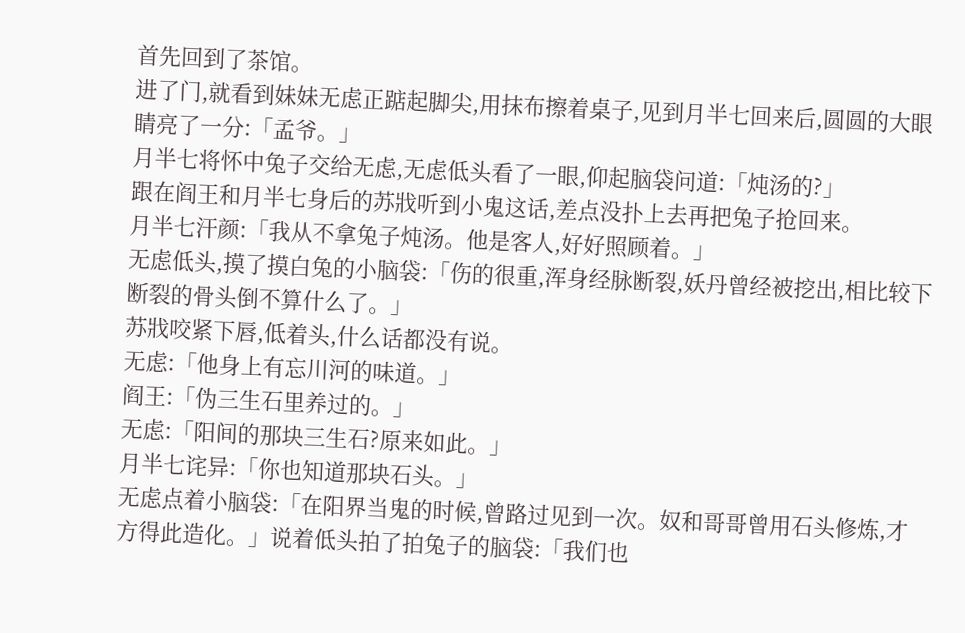首先回到了茶馆。
进了门,就看到妹妹无虑正踮起脚尖,用抹布擦着桌子,见到月半七回来后,圆圆的大眼睛亮了一分:「孟爷。」
月半七将怀中兔子交给无虑,无虑低头看了一眼,仰起脑袋问道:「炖汤的?」
跟在阎王和月半七身后的苏戕听到小鬼这话,差点没扑上去再把兔子抢回来。
月半七汗颜:「我从不拿兔子炖汤。他是客人,好好照顾着。」
无虑低头,摸了摸白兔的小脑袋:「伤的很重,浑身经脉断裂,妖丹曾经被挖出,相比较下断裂的骨头倒不算什么了。」
苏戕咬紧下唇,低着头,什么话都没有说。
无虑:「他身上有忘川河的味道。」
阎王:「伪三生石里养过的。」
无虑:「阳间的那块三生石?原来如此。」
月半七诧异:「你也知道那块石头。」
无虑点着小脑袋:「在阳界当鬼的时候,曾路过见到一次。奴和哥哥曾用石头修炼,才方得此造化。」说着低头拍了拍兔子的脑袋:「我们也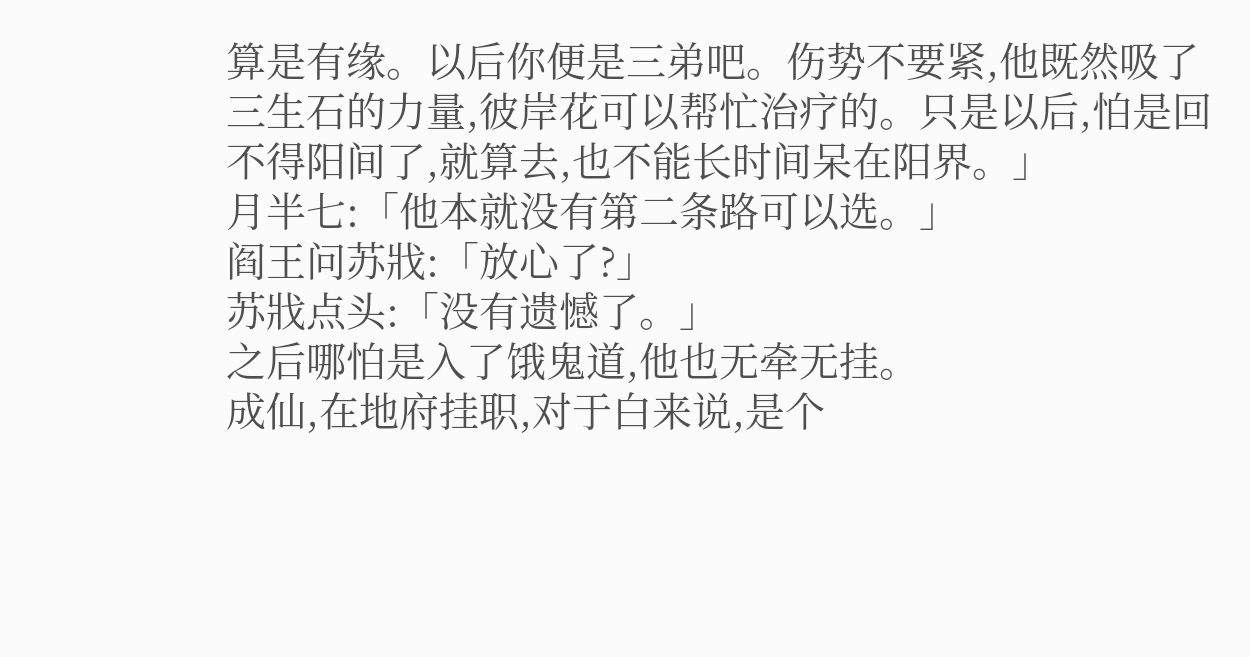算是有缘。以后你便是三弟吧。伤势不要紧,他既然吸了三生石的力量,彼岸花可以帮忙治疗的。只是以后,怕是回不得阳间了,就算去,也不能长时间呆在阳界。」
月半七:「他本就没有第二条路可以选。」
阎王问苏戕:「放心了?」
苏戕点头:「没有遗憾了。」
之后哪怕是入了饿鬼道,他也无牵无挂。
成仙,在地府挂职,对于白来说,是个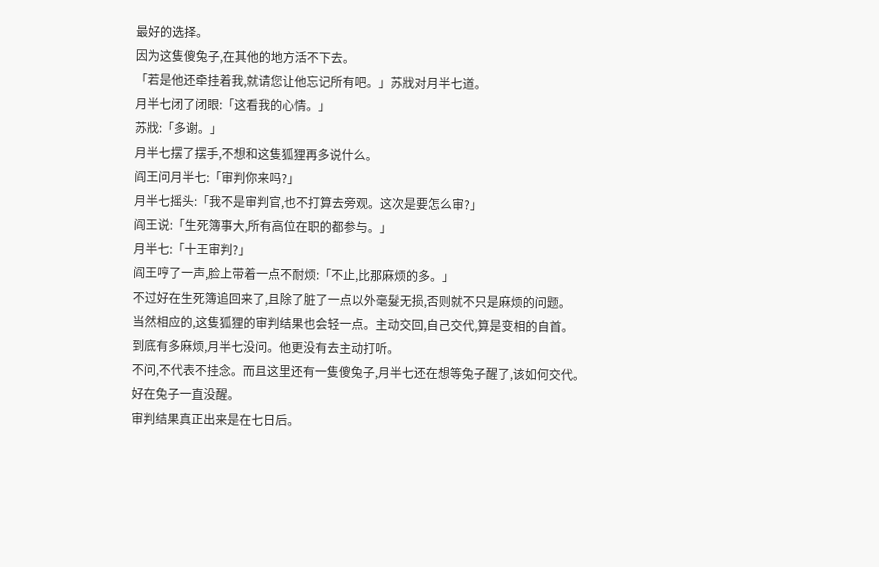最好的选择。
因为这隻傻兔子,在其他的地方活不下去。
「若是他还牵挂着我,就请您让他忘记所有吧。」苏戕对月半七道。
月半七闭了闭眼:「这看我的心情。」
苏戕:「多谢。」
月半七摆了摆手,不想和这隻狐狸再多说什么。
阎王问月半七:「审判你来吗?」
月半七摇头:「我不是审判官,也不打算去旁观。这次是要怎么审?」
阎王说:「生死簿事大,所有高位在职的都参与。」
月半七:「十王审判?」
阎王哼了一声,脸上带着一点不耐烦:「不止,比那麻烦的多。」
不过好在生死簿追回来了,且除了脏了一点以外毫髮无损,否则就不只是麻烦的问题。
当然相应的,这隻狐狸的审判结果也会轻一点。主动交回,自己交代,算是变相的自首。
到底有多麻烦,月半七没问。他更没有去主动打听。
不问,不代表不挂念。而且这里还有一隻傻兔子,月半七还在想等兔子醒了,该如何交代。
好在兔子一直没醒。
审判结果真正出来是在七日后。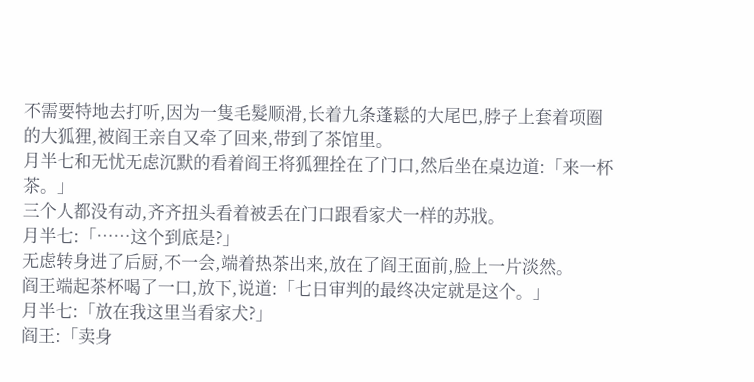不需要特地去打听,因为一隻毛髮顺滑,长着九条蓬鬆的大尾巴,脖子上套着项圈的大狐狸,被阎王亲自又牵了回来,带到了茶馆里。
月半七和无忧无虑沉默的看着阎王将狐狸拴在了门口,然后坐在桌边道:「来一杯茶。」
三个人都没有动,齐齐扭头看着被丢在门口跟看家犬一样的苏戕。
月半七:「……这个到底是?」
无虑转身进了后厨,不一会,端着热茶出来,放在了阎王面前,脸上一片淡然。
阎王端起茶杯喝了一口,放下,说道:「七日审判的最终决定就是这个。」
月半七:「放在我这里当看家犬?」
阎王:「卖身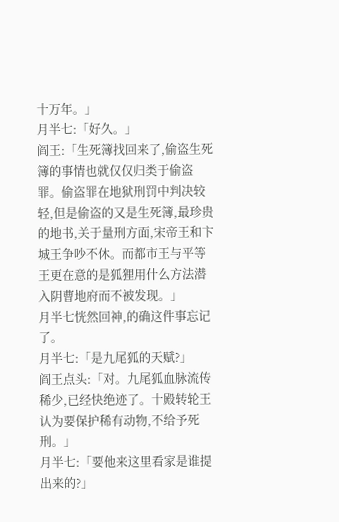十万年。」
月半七:「好久。」
阎王:「生死簿找回来了,偷盗生死簿的事情也就仅仅归类于偷盗罪。偷盗罪在地狱刑罚中判决较轻,但是偷盗的又是生死簿,最珍贵的地书,关于量刑方面,宋帝王和卞城王争吵不休。而都市王与平等王更在意的是狐狸用什么方法潜入阴曹地府而不被发现。」
月半七恍然回神,的确这件事忘记了。
月半七:「是九尾狐的天赋?」
阎王点头:「对。九尾狐血脉流传稀少,已经快绝迹了。十殿转轮王认为要保护稀有动物,不给予死刑。」
月半七:「要他来这里看家是谁提出来的?」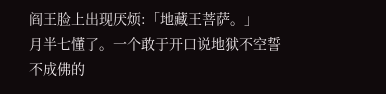阎王脸上出现厌烦:「地藏王菩萨。」
月半七懂了。一个敢于开口说地狱不空誓不成佛的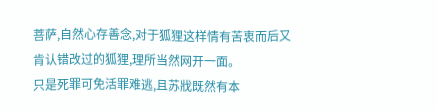菩萨,自然心存善念,对于狐狸这样情有苦衷而后又肯认错改过的狐狸,理所当然网开一面。
只是死罪可免活罪难逃,且苏戕既然有本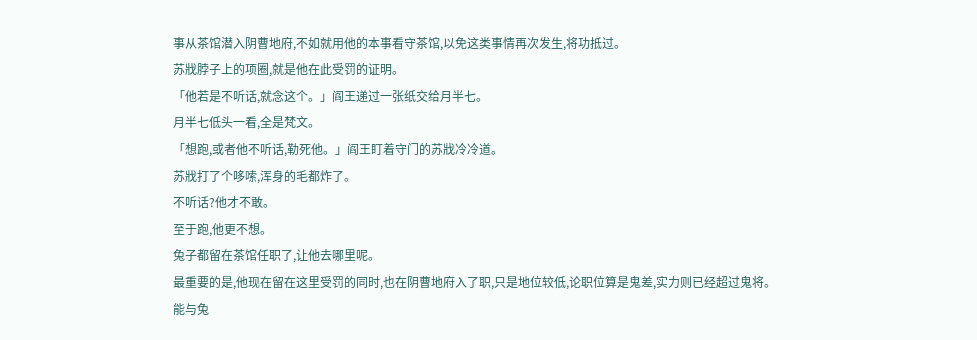事从茶馆潜入阴曹地府,不如就用他的本事看守茶馆,以免这类事情再次发生,将功抵过。
苏戕脖子上的项圈,就是他在此受罚的证明。
「他若是不听话,就念这个。」阎王递过一张纸交给月半七。
月半七低头一看,全是梵文。
「想跑,或者他不听话,勒死他。」阎王盯着守门的苏戕冷冷道。
苏戕打了个哆嗦,浑身的毛都炸了。
不听话?他才不敢。
至于跑,他更不想。
兔子都留在茶馆任职了,让他去哪里呢。
最重要的是,他现在留在这里受罚的同时,也在阴曹地府入了职,只是地位较低,论职位算是鬼差,实力则已经超过鬼将。
能与兔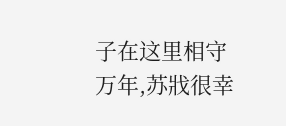子在这里相守万年,苏戕很幸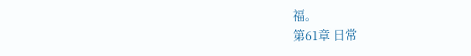福。
第61章 日常